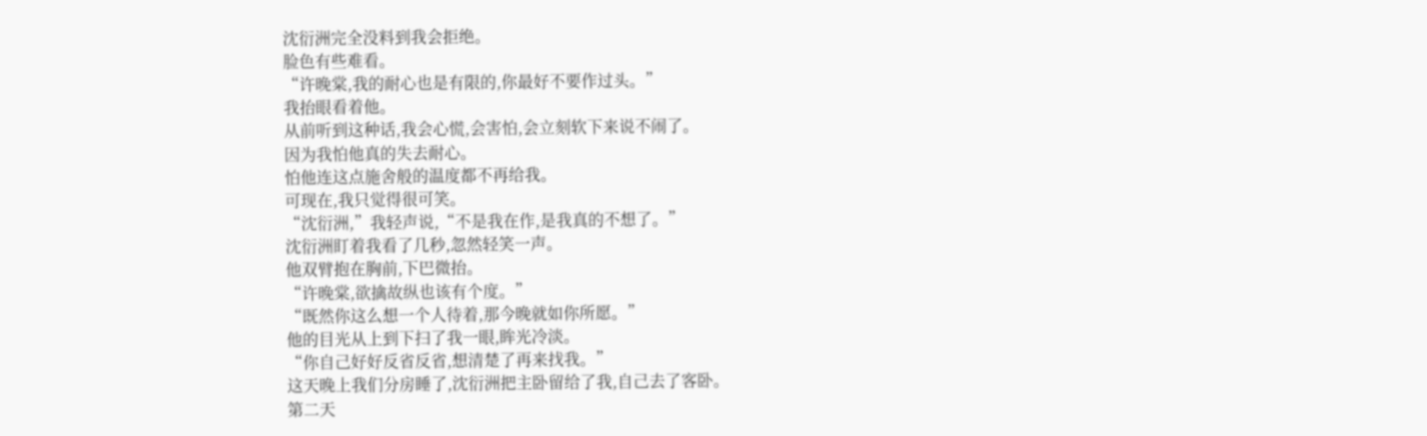沈衍洲完全没料到我会拒绝。
脸色有些难看。
“许晚棠,我的耐心也是有限的,你最好不要作过头。”
我抬眼看着他。
从前听到这种话,我会心慌,会害怕,会立刻软下来说不闹了。
因为我怕他真的失去耐心。
怕他连这点施舍般的温度都不再给我。
可现在,我只觉得很可笑。
“沈衍洲,”我轻声说,“不是我在作,是我真的不想了。”
沈衍洲盯着我看了几秒,忽然轻笑一声。
他双臂抱在胸前,下巴微抬。
“许晚棠,欲擒故纵也该有个度。”
“既然你这么想一个人待着,那今晚就如你所愿。”
他的目光从上到下扫了我一眼,眸光冷淡。
“你自己好好反省反省,想清楚了再来找我。”
这天晚上我们分房睡了,沈衍洲把主卧留给了我,自己去了客卧。
第二天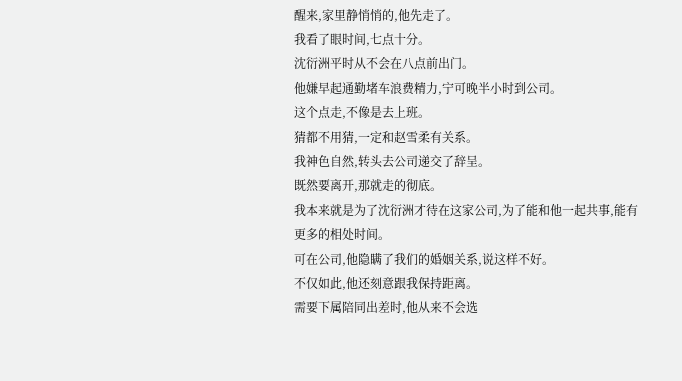醒来,家里静悄悄的,他先走了。
我看了眼时间,七点十分。
沈衍洲平时从不会在八点前出门。
他嫌早起通勤堵车浪费精力,宁可晚半小时到公司。
这个点走,不像是去上班。
猜都不用猜,一定和赵雪柔有关系。
我神色自然,转头去公司递交了辞呈。
既然要离开,那就走的彻底。
我本来就是为了沈衍洲才待在这家公司,为了能和他一起共事,能有更多的相处时间。
可在公司,他隐瞒了我们的婚姻关系,说这样不好。
不仅如此,他还刻意跟我保持距离。
需要下属陪同出差时,他从来不会选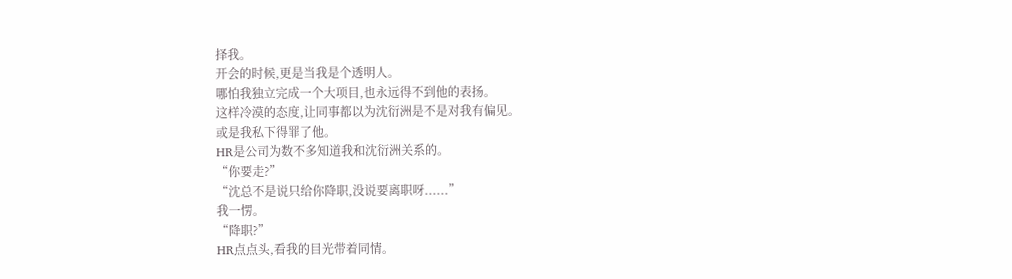择我。
开会的时候,更是当我是个透明人。
哪怕我独立完成一个大项目,也永远得不到他的表扬。
这样冷漠的态度,让同事都以为沈衍洲是不是对我有偏见。
或是我私下得罪了他。
HR是公司为数不多知道我和沈衍洲关系的。
“你要走?”
“沈总不是说只给你降职,没说要离职呀......”
我一愣。
“降职?”
HR点点头,看我的目光带着同情。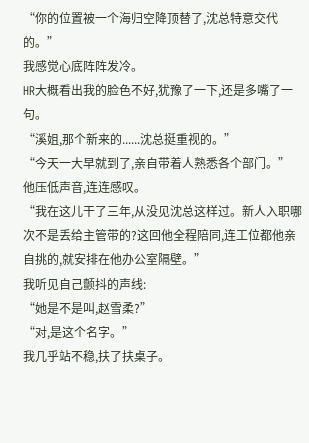“你的位置被一个海归空降顶替了,沈总特意交代的。”
我感觉心底阵阵发冷。
HR大概看出我的脸色不好,犹豫了一下,还是多嘴了一句。
“溪姐,那个新来的......沈总挺重视的。”
“今天一大早就到了,亲自带着人熟悉各个部门。”
他压低声音,连连感叹。
“我在这儿干了三年,从没见沈总这样过。新人入职哪次不是丢给主管带的?这回他全程陪同,连工位都他亲自挑的,就安排在他办公室隔壁。”
我听见自己颤抖的声线:
“她是不是叫,赵雪柔?”
“对,是这个名字。”
我几乎站不稳,扶了扶桌子。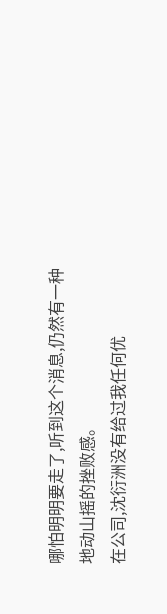哪怕明明要走了,听到这个消息,仍然有一种地动山摇的挫败感。
在公司,沈衍洲没有给过我任何优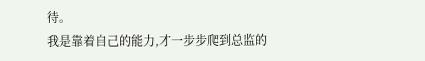待。
我是靠着自己的能力,才一步步爬到总监的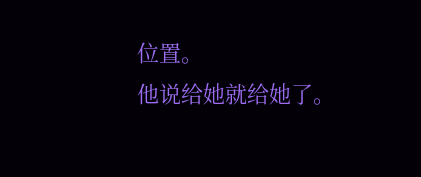位置。
他说给她就给她了。